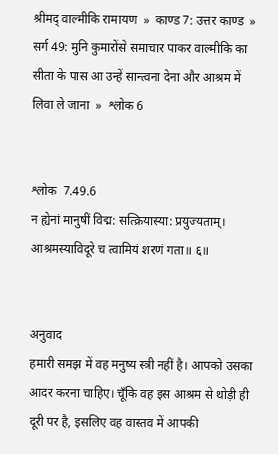श्रीमद् वाल्मीकि रामायण  »  काण्ड 7: उत्तर काण्ड  »  सर्ग 49: मुनि कुमारोंसे समाचार पाकर वाल्मीकि का सीता के पास आ उन्हें सान्त्वना देना और आश्रम में लिवा ले जाना  »  श्लोक 6


श्लोक  7.49.6
न ह्येनां मानुषीं विद्म: सत्क्रियास्या: प्रयुज्यताम्।
आश्रमस्याविदूरे च त्वामियं शरणं गता॥ ६॥


अनुवाद
हमारी समझ में वह मनुष्य स्त्री नहीं है। आपको उसका आदर करना चाहिए। चूँकि वह इस आश्रम से थोड़ी ही दूरी पर है, इसलिए वह वास्तव में आपकी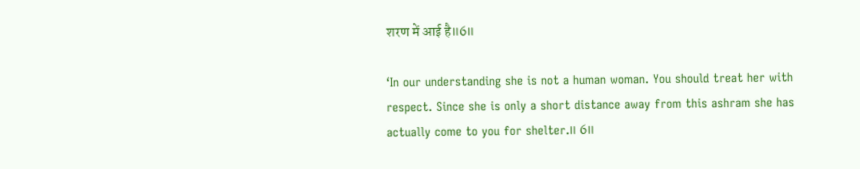शरण में आई है॥6॥

‘In our understanding she is not a human woman. You should treat her with respect. Since she is only a short distance away from this ashram she has actually come to you for shelter.॥ 6॥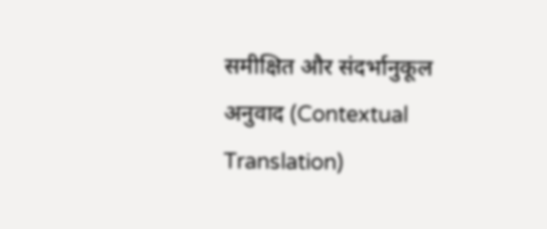समीक्षित और संदर्भानुकूल अनुवाद (Contextual Translation)